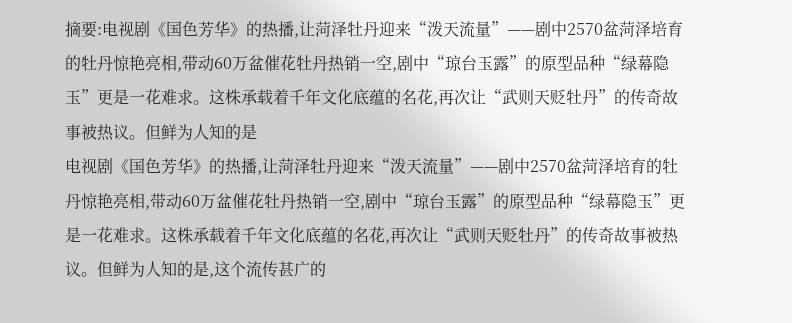摘要:电视剧《国色芳华》的热播,让菏泽牡丹迎来“泼天流量”——剧中2570盆菏泽培育的牡丹惊艳亮相,带动60万盆催花牡丹热销一空,剧中“琼台玉露”的原型品种“绿幕隐玉”更是一花难求。这株承载着千年文化底蕴的名花,再次让“武则天贬牡丹”的传奇故事被热议。但鲜为人知的是
电视剧《国色芳华》的热播,让菏泽牡丹迎来“泼天流量”——剧中2570盆菏泽培育的牡丹惊艳亮相,带动60万盆催花牡丹热销一空,剧中“琼台玉露”的原型品种“绿幕隐玉”更是一花难求。这株承载着千年文化底蕴的名花,再次让“武则天贬牡丹”的传奇故事被热议。但鲜为人知的是,这个流传甚广的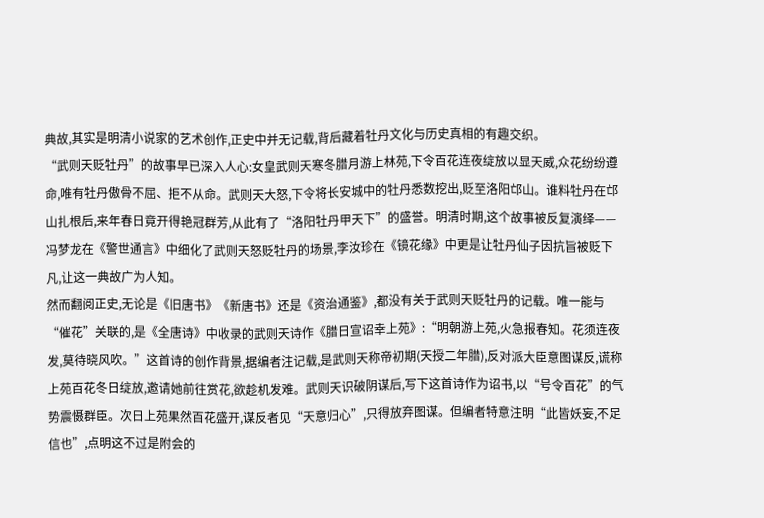典故,其实是明清小说家的艺术创作,正史中并无记载,背后藏着牡丹文化与历史真相的有趣交织。
“武则天贬牡丹”的故事早已深入人心:女皇武则天寒冬腊月游上林苑,下令百花连夜绽放以显天威,众花纷纷遵命,唯有牡丹傲骨不屈、拒不从命。武则天大怒,下令将长安城中的牡丹悉数挖出,贬至洛阳邙山。谁料牡丹在邙山扎根后,来年春日竟开得艳冠群芳,从此有了“洛阳牡丹甲天下”的盛誉。明清时期,这个故事被反复演绎——冯梦龙在《警世通言》中细化了武则天怒贬牡丹的场景,李汝珍在《镜花缘》中更是让牡丹仙子因抗旨被贬下凡,让这一典故广为人知。
然而翻阅正史,无论是《旧唐书》《新唐书》还是《资治通鉴》,都没有关于武则天贬牡丹的记载。唯一能与“催花”关联的,是《全唐诗》中收录的武则天诗作《腊日宣诏幸上苑》:“明朝游上苑,火急报春知。花须连夜发,莫待晓风吹。”这首诗的创作背景,据编者注记载,是武则天称帝初期(天授二年腊),反对派大臣意图谋反,谎称上苑百花冬日绽放,邀请她前往赏花,欲趁机发难。武则天识破阴谋后,写下这首诗作为诏书,以“号令百花”的气势震慑群臣。次日上苑果然百花盛开,谋反者见“天意归心”,只得放弃图谋。但编者特意注明“此皆妖妄,不足信也”,点明这不过是附会的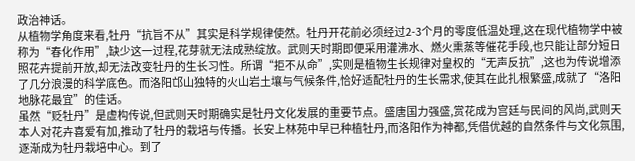政治神话。
从植物学角度来看,牡丹“抗旨不从”其实是科学规律使然。牡丹开花前必须经过2-3个月的零度低温处理,这在现代植物学中被称为“春化作用”,缺少这一过程,花芽就无法成熟绽放。武则天时期即便采用灌沸水、燃火熏蒸等催花手段,也只能让部分短日照花卉提前开放,却无法改变牡丹的生长习性。所谓“拒不从命”,实则是植物生长规律对皇权的“无声反抗”,这也为传说增添了几分浪漫的科学底色。而洛阳邙山独特的火山岩土壤与气候条件,恰好适配牡丹的生长需求,使其在此扎根繁盛,成就了“洛阳地脉花最宜”的佳话。
虽然“贬牡丹”是虚构传说,但武则天时期确实是牡丹文化发展的重要节点。盛唐国力强盛,赏花成为宫廷与民间的风尚,武则天本人对花卉喜爱有加,推动了牡丹的栽培与传播。长安上林苑中早已种植牡丹,而洛阳作为神都,凭借优越的自然条件与文化氛围,逐渐成为牡丹栽培中心。到了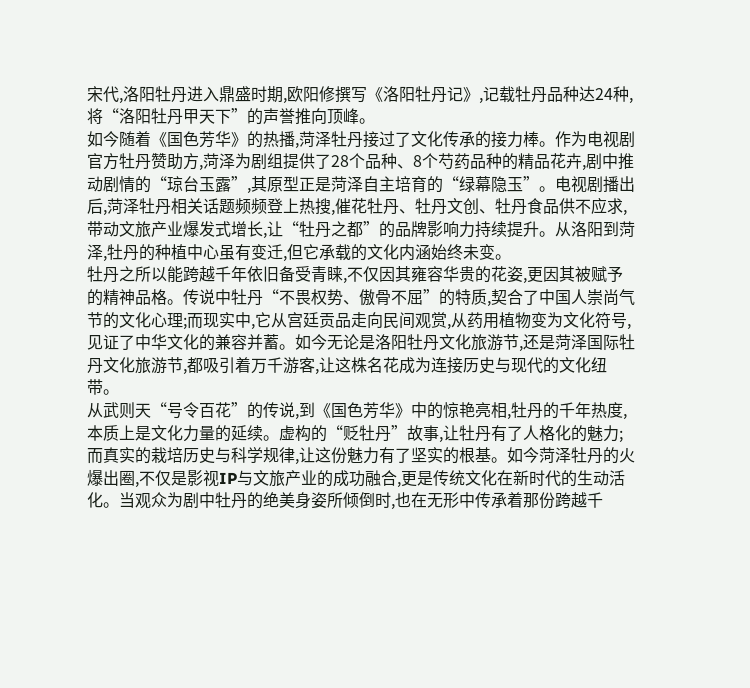宋代,洛阳牡丹进入鼎盛时期,欧阳修撰写《洛阳牡丹记》,记载牡丹品种达24种,将“洛阳牡丹甲天下”的声誉推向顶峰。
如今随着《国色芳华》的热播,菏泽牡丹接过了文化传承的接力棒。作为电视剧官方牡丹赞助方,菏泽为剧组提供了28个品种、8个芍药品种的精品花卉,剧中推动剧情的“琼台玉露”,其原型正是菏泽自主培育的“绿幕隐玉”。电视剧播出后,菏泽牡丹相关话题频频登上热搜,催花牡丹、牡丹文创、牡丹食品供不应求,带动文旅产业爆发式增长,让“牡丹之都”的品牌影响力持续提升。从洛阳到菏泽,牡丹的种植中心虽有变迁,但它承载的文化内涵始终未变。
牡丹之所以能跨越千年依旧备受青睐,不仅因其雍容华贵的花姿,更因其被赋予的精神品格。传说中牡丹“不畏权势、傲骨不屈”的特质,契合了中国人崇尚气节的文化心理;而现实中,它从宫廷贡品走向民间观赏,从药用植物变为文化符号,见证了中华文化的兼容并蓄。如今无论是洛阳牡丹文化旅游节,还是菏泽国际牡丹文化旅游节,都吸引着万千游客,让这株名花成为连接历史与现代的文化纽带。
从武则天“号令百花”的传说,到《国色芳华》中的惊艳亮相,牡丹的千年热度,本质上是文化力量的延续。虚构的“贬牡丹”故事,让牡丹有了人格化的魅力;而真实的栽培历史与科学规律,让这份魅力有了坚实的根基。如今菏泽牡丹的火爆出圈,不仅是影视IP与文旅产业的成功融合,更是传统文化在新时代的生动活化。当观众为剧中牡丹的绝美身姿所倾倒时,也在无形中传承着那份跨越千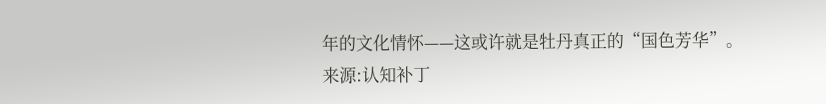年的文化情怀——这或许就是牡丹真正的“国色芳华”。
来源:认知补丁